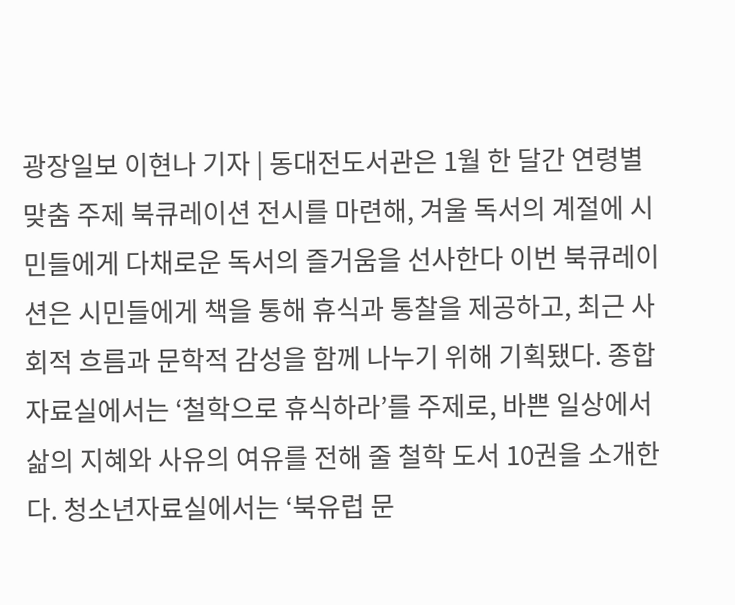광장일보 이현나 기자 | 동대전도서관은 1월 한 달간 연령별 맞춤 주제 북큐레이션 전시를 마련해, 겨울 독서의 계절에 시민들에게 다채로운 독서의 즐거움을 선사한다 이번 북큐레이션은 시민들에게 책을 통해 휴식과 통찰을 제공하고, 최근 사회적 흐름과 문학적 감성을 함께 나누기 위해 기획됐다. 종합자료실에서는 ‘철학으로 휴식하라’를 주제로, 바쁜 일상에서 삶의 지혜와 사유의 여유를 전해 줄 철학 도서 10권을 소개한다. 청소년자료실에서는 ‘북유럽 문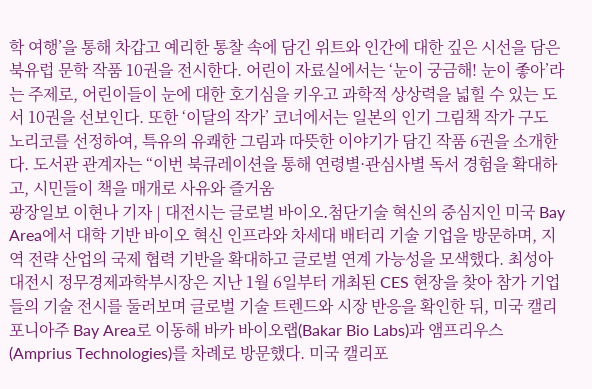학 여행’을 통해 차갑고 예리한 통찰 속에 담긴 위트와 인간에 대한 깊은 시선을 담은 북유럽 문학 작품 10권을 전시한다. 어린이 자료실에서는 ‘눈이 궁금해! 눈이 좋아’라는 주제로, 어린이들이 눈에 대한 호기심을 키우고 과학적 상상력을 넓힐 수 있는 도서 10권을 선보인다. 또한 ‘이달의 작가’ 코너에서는 일본의 인기 그림책 작가 구도 노리코를 선정하여, 특유의 유쾌한 그림과 따뜻한 이야기가 담긴 작품 6권을 소개한다. 도서관 관계자는 “이번 북큐레이션을 통해 연령별·관심사별 독서 경험을 확대하고, 시민들이 책을 매개로 사유와 즐거움
광장일보 이현나 기자 | 대전시는 글로벌 바이오․첨단기술 혁신의 중심지인 미국 Bay Area에서 대학 기반 바이오 혁신 인프라와 차세대 배터리 기술 기업을 방문하며, 지역 전략 산업의 국제 협력 기반을 확대하고 글로벌 연계 가능성을 모색했다. 최성아 대전시 정무경제과학부시장은 지난 1월 6일부터 개최된 CES 현장을 찾아 참가 기업들의 기술 전시를 둘러보며 글로벌 기술 트렌드와 시장 반응을 확인한 뒤, 미국 캘리포니아주 Bay Area로 이동해 바카 바이오랩(Bakar Bio Labs)과 앰프리우스(Amprius Technologies)를 차례로 방문했다. 미국 캘리포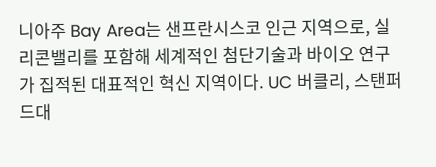니아주 Bay Area는 샌프란시스코 인근 지역으로, 실리콘밸리를 포함해 세계적인 첨단기술과 바이오 연구가 집적된 대표적인 혁신 지역이다. UC 버클리, 스탠퍼드대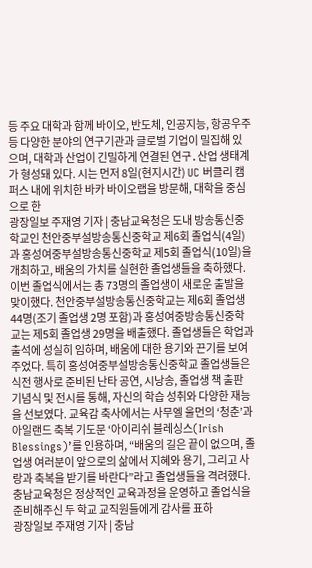등 주요 대학과 함께 바이오, 반도체, 인공지능, 항공우주 등 다양한 분야의 연구기관과 글로벌 기업이 밀집해 있으며, 대학과 산업이 긴밀하게 연결된 연구․산업 생태계가 형성돼 있다. 시는 먼저 8일(현지시간) UC 버클리 캠퍼스 내에 위치한 바카 바이오랩을 방문해, 대학을 중심으로 한
광장일보 주재영 기자 | 충남교육청은 도내 방송통신중학교인 천안중부설방송통신중학교 제6회 졸업식(4일)과 홍성여중부설방송통신중학교 제5회 졸업식(10일)을 개최하고, 배움의 가치를 실현한 졸업생들을 축하했다. 이번 졸업식에서는 총 73명의 졸업생이 새로운 출발을 맞이했다. 천안중부설방송통신중학교는 제6회 졸업생 44명(조기 졸업생 2명 포함)과 홍성여중방송통신중학교는 제5회 졸업생 29명을 배출했다. 졸업생들은 학업과 출석에 성실히 임하며, 배움에 대한 용기와 끈기를 보여주었다. 특히 홍성여중부설방송통신중학교 졸업생들은 식전 행사로 준비된 난타 공연, 시낭송, 졸업생 책 출판 기념식 및 전시를 통해, 자신의 학습 성취와 다양한 재능을 선보였다. 교육감 축사에서는 사무엘 울먼의 ‘청춘’과 아일랜드 축복 기도문 ‘아이리쉬 블레싱스(Irish Blessings)’를 인용하며, “배움의 길은 끝이 없으며, 졸업생 여러분이 앞으로의 삶에서 지혜와 용기, 그리고 사랑과 축복을 받기를 바란다”라고 졸업생들을 격려했다. 충남교육청은 정상적인 교육과정을 운영하고 졸업식을 준비해주신 두 학교 교직원들에게 감사를 표하
광장일보 주재영 기자 | 충남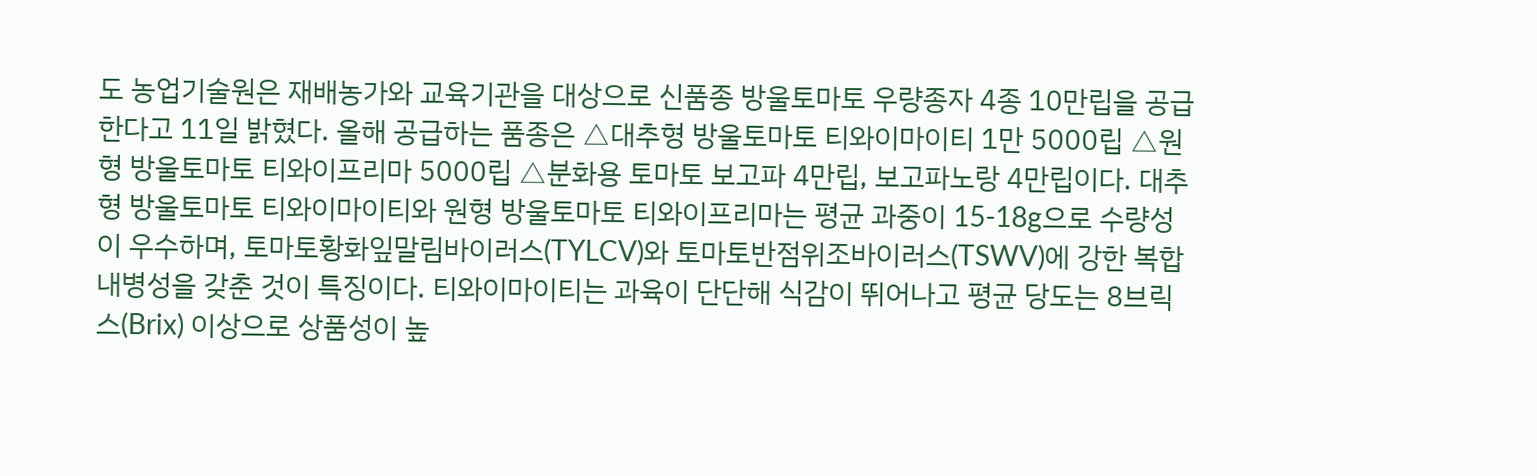도 농업기술원은 재배농가와 교육기관을 대상으로 신품종 방울토마토 우량종자 4종 10만립을 공급한다고 11일 밝혔다. 올해 공급하는 품종은 △대추형 방울토마토 티와이마이티 1만 5000립 △원형 방울토마토 티와이프리마 5000립 △분화용 토마토 보고파 4만립, 보고파노랑 4만립이다. 대추형 방울토마토 티와이마이티와 원형 방울토마토 티와이프리마는 평균 과중이 15-18g으로 수량성이 우수하며, 토마토황화잎말림바이러스(TYLCV)와 토마토반점위조바이러스(TSWV)에 강한 복합내병성을 갖춘 것이 특징이다. 티와이마이티는 과육이 단단해 식감이 뛰어나고 평균 당도는 8브릭스(Brix) 이상으로 상품성이 높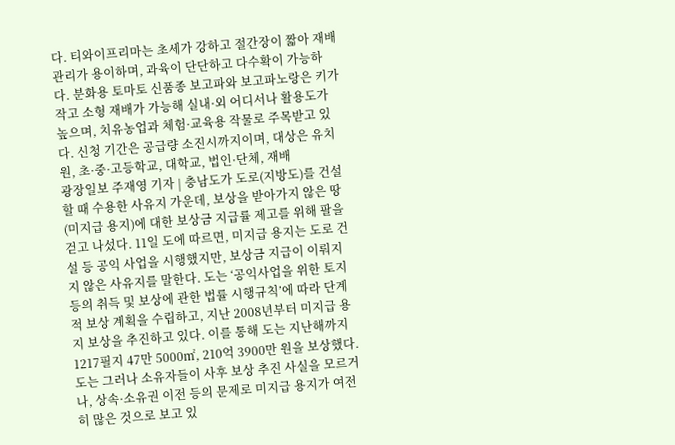다. 티와이프리마는 초세가 강하고 절간장이 짧아 재배 관리가 용이하며, 과육이 단단하고 다수확이 가능하다. 분화용 토마토 신품종 보고파와 보고파노랑은 키가 작고 소형 재배가 가능해 실내·외 어디서나 활용도가 높으며, 치유농업과 체험·교육용 작물로 주목받고 있다. 신청 기간은 공급량 소진시까지이며, 대상은 유치원, 초·중·고등학교, 대학교, 법인·단체, 재배
광장일보 주재영 기자 | 충남도가 도로(지방도)를 건설할 때 수용한 사유지 가운데, 보상을 받아가지 않은 땅(미지급 용지)에 대한 보상금 지급률 제고를 위해 팔을 걷고 나섰다. 11일 도에 따르면, 미지급 용지는 도로 건설 등 공익 사업을 시행했지만, 보상금 지급이 이뤄지지 않은 사유지를 말한다. 도는 ‘공익사업을 위한 토지 등의 취득 및 보상에 관한 법률 시행규칙’에 따라 단계적 보상 계획을 수립하고, 지난 2008년부터 미지급 용지 보상을 추진하고 있다. 이를 통해 도는 지난해까지 1217필지 47만 5000㎡, 210억 3900만 원을 보상했다. 도는 그러나 소유자들이 사후 보상 추진 사실을 모르거나, 상속·소유권 이전 등의 문제로 미지급 용지가 여전히 많은 것으로 보고 있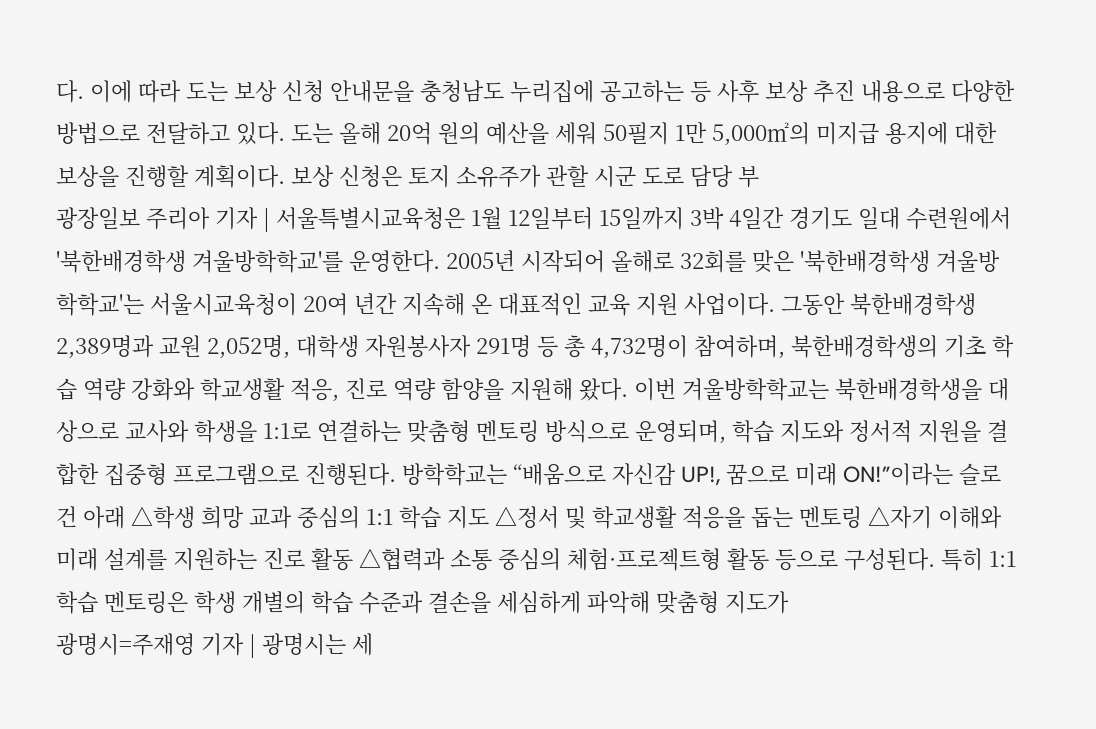다. 이에 따라 도는 보상 신청 안내문을 충청남도 누리집에 공고하는 등 사후 보상 추진 내용으로 다양한 방법으로 전달하고 있다. 도는 올해 20억 원의 예산을 세워 50필지 1만 5,000㎡의 미지급 용지에 대한 보상을 진행할 계획이다. 보상 신청은 토지 소유주가 관할 시군 도로 담당 부
광장일보 주리아 기자 | 서울특별시교육청은 1월 12일부터 15일까지 3박 4일간 경기도 일대 수련원에서 '북한배경학생 겨울방학학교'를 운영한다. 2005년 시작되어 올해로 32회를 맞은 '북한배경학생 겨울방학학교'는 서울시교육청이 20여 년간 지속해 온 대표적인 교육 지원 사업이다. 그동안 북한배경학생 2,389명과 교원 2,052명, 대학생 자원봉사자 291명 등 총 4,732명이 참여하며, 북한배경학생의 기초 학습 역량 강화와 학교생활 적응, 진로 역량 함양을 지원해 왔다. 이번 겨울방학학교는 북한배경학생을 대상으로 교사와 학생을 1:1로 연결하는 맞춤형 멘토링 방식으로 운영되며, 학습 지도와 정서적 지원을 결합한 집중형 프로그램으로 진행된다. 방학학교는 “배움으로 자신감 UP!, 꿈으로 미래 ON!”이라는 슬로건 아래 △학생 희망 교과 중심의 1:1 학습 지도 △정서 및 학교생활 적응을 돕는 멘토링 △자기 이해와 미래 설계를 지원하는 진로 활동 △협력과 소통 중심의 체험·프로젝트형 활동 등으로 구성된다. 특히 1:1 학습 멘토링은 학생 개별의 학습 수준과 결손을 세심하게 파악해 맞춤형 지도가
광명시=주재영 기자 | 광명시는 세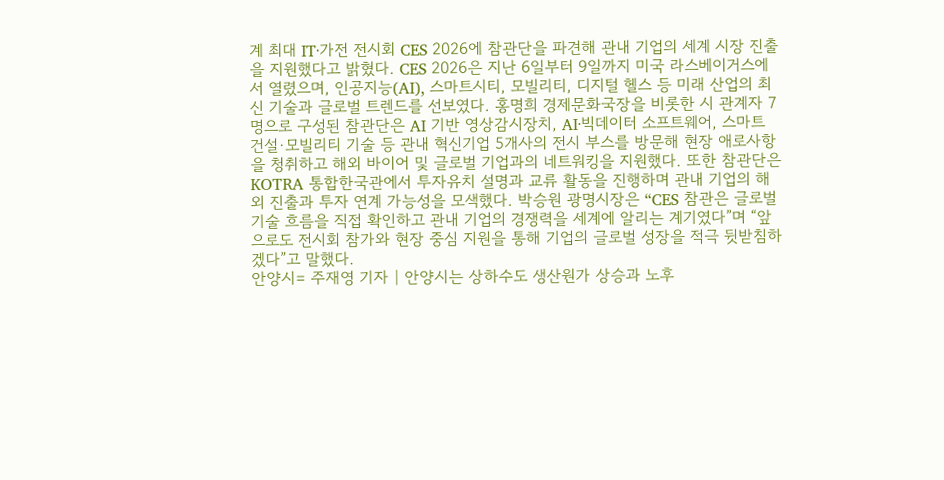계 최대 IT·가전 전시회 CES 2026에 참관단을 파견해 관내 기업의 세계 시장 진출을 지원했다고 밝혔다. CES 2026은 지난 6일부터 9일까지 미국 라스베이거스에서 열렸으며, 인공지능(AI), 스마트시티, 모빌리티, 디지털 헬스 등 미래 산업의 최신 기술과 글로벌 트렌드를 선보였다. 홍명희 경제문화국장을 비롯한 시 관계자 7명으로 구성된 참관단은 AI 기반 영상감시장치, AI·빅데이터 소프트웨어, 스마트 건설·모빌리티 기술 등 관내 혁신기업 5개사의 전시 부스를 방문해 현장 애로사항을 청취하고 해외 바이어 및 글로벌 기업과의 네트워킹을 지원했다. 또한 참관단은 KOTRA 통합한국관에서 투자유치 설명과 교류 활동을 진행하며 관내 기업의 해외 진출과 투자 연계 가능성을 모색했다. 박승원 광명시장은 “CES 참관은 글로벌 기술 흐름을 직접 확인하고 관내 기업의 경쟁력을 세계에 알리는 계기였다”며 “앞으로도 전시회 참가와 현장 중심 지원을 통해 기업의 글로벌 성장을 적극 뒷받침하겠다”고 말했다.
안양시= 주재영 기자 | 안양시는 상하수도 생산원가 상승과 노후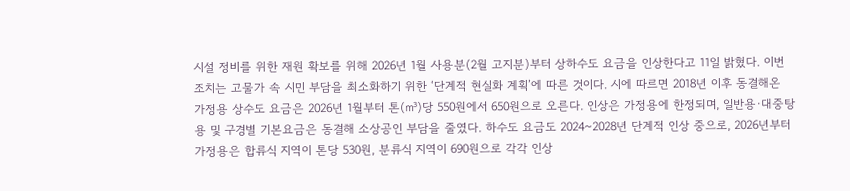시설 정비를 위한 재원 확보를 위해 2026년 1월 사용분(2월 고지분)부터 상하수도 요금을 인상한다고 11일 밝혔다. 이번 조치는 고물가 속 시민 부담을 최소화하기 위한 ‘단계적 현실화 계획’에 따른 것이다. 시에 따르면 2018년 이후 동결해온 가정용 상수도 요금은 2026년 1월부터 톤(㎥)당 550원에서 650원으로 오른다. 인상은 가정용에 한정되며, 일반용·대중탕용 및 구경별 기본요금은 동결해 소상공인 부담을 줄였다. 하수도 요금도 2024~2028년 단계적 인상 중으로, 2026년부터 가정용은 합류식 지역이 톤당 530원, 분류식 지역이 690원으로 각각 인상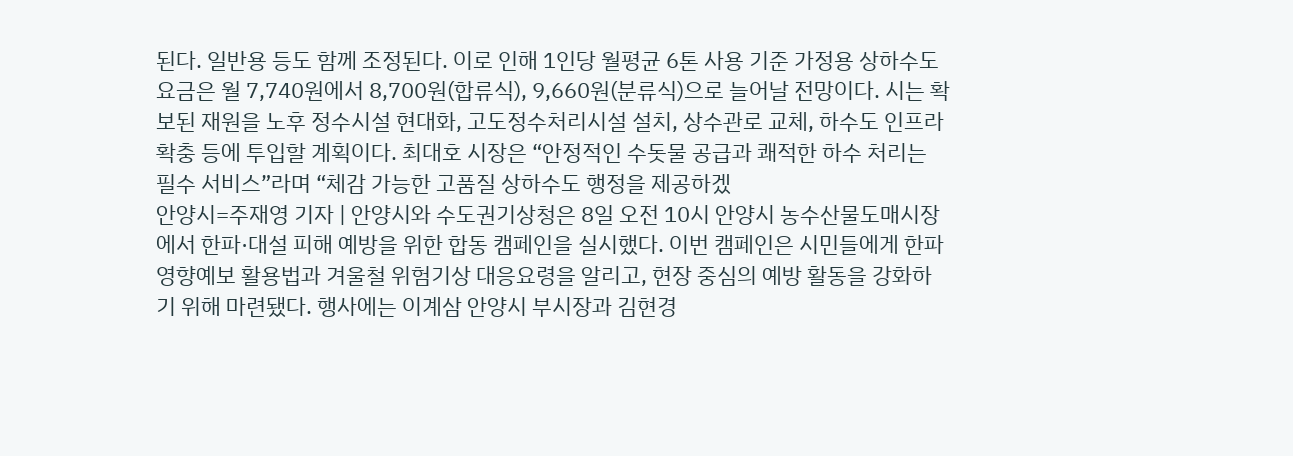된다. 일반용 등도 함께 조정된다. 이로 인해 1인당 월평균 6톤 사용 기준 가정용 상하수도 요금은 월 7,740원에서 8,700원(합류식), 9,660원(분류식)으로 늘어날 전망이다. 시는 확보된 재원을 노후 정수시설 현대화, 고도정수처리시설 설치, 상수관로 교체, 하수도 인프라 확충 등에 투입할 계획이다. 최대호 시장은 “안정적인 수돗물 공급과 쾌적한 하수 처리는 필수 서비스”라며 “체감 가능한 고품질 상하수도 행정을 제공하겠
안양시=주재영 기자 | 안양시와 수도권기상청은 8일 오전 10시 안양시 농수산물도매시장에서 한파·대설 피해 예방을 위한 합동 캠페인을 실시했다. 이번 캠페인은 시민들에게 한파 영향예보 활용법과 겨울철 위험기상 대응요령을 알리고, 현장 중심의 예방 활동을 강화하기 위해 마련됐다. 행사에는 이계삼 안양시 부시장과 김현경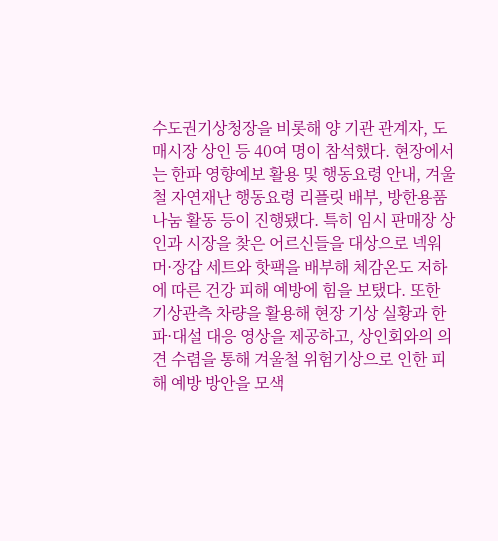수도권기상청장을 비롯해 양 기관 관계자, 도매시장 상인 등 40여 명이 참석했다. 현장에서는 한파 영향예보 활용 및 행동요령 안내, 겨울철 자연재난 행동요령 리플릿 배부, 방한용품 나눔 활동 등이 진행됐다. 특히 임시 판매장 상인과 시장을 찾은 어르신들을 대상으로 넥워머·장갑 세트와 핫팩을 배부해 체감온도 저하에 따른 건강 피해 예방에 힘을 보탰다. 또한 기상관측 차량을 활용해 현장 기상 실황과 한파·대설 대응 영상을 제공하고, 상인회와의 의견 수렴을 통해 겨울철 위험기상으로 인한 피해 예방 방안을 모색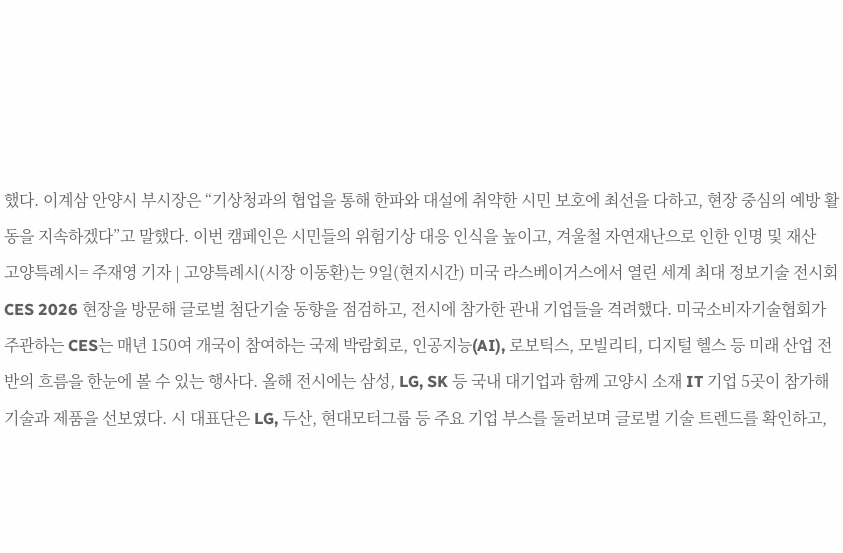했다. 이계삼 안양시 부시장은 “기상청과의 협업을 통해 한파와 대설에 취약한 시민 보호에 최선을 다하고, 현장 중심의 예방 활동을 지속하겠다”고 말했다. 이번 캠페인은 시민들의 위험기상 대응 인식을 높이고, 겨울철 자연재난으로 인한 인명 및 재산
고양특례시= 주재영 기자 | 고양특례시(시장 이동환)는 9일(현지시간) 미국 라스베이거스에서 열린 세계 최대 정보기술 전시회 CES 2026 현장을 방문해 글로벌 첨단기술 동향을 점검하고, 전시에 참가한 관내 기업들을 격려했다. 미국소비자기술협회가 주관하는 CES는 매년 150여 개국이 참여하는 국제 박람회로, 인공지능(AI), 로보틱스, 모빌리티, 디지털 헬스 등 미래 산업 전반의 흐름을 한눈에 볼 수 있는 행사다. 올해 전시에는 삼성, LG, SK 등 국내 대기업과 함께 고양시 소재 IT 기업 5곳이 참가해 기술과 제품을 선보였다. 시 대표단은 LG, 두산, 현대모터그룹 등 주요 기업 부스를 둘러보며 글로벌 기술 트렌드를 확인하고,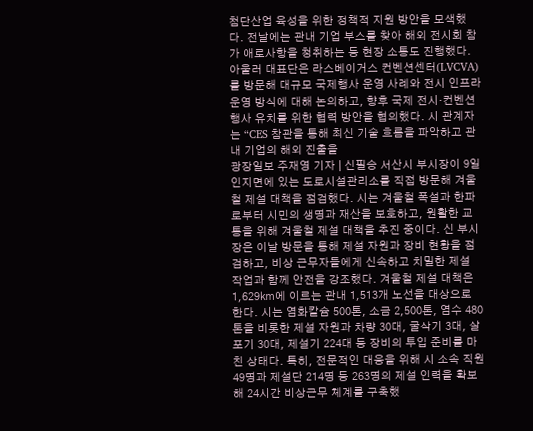첨단산업 육성을 위한 정책적 지원 방안을 모색했다. 전날에는 관내 기업 부스를 찾아 해외 전시회 참가 애로사항을 청취하는 등 현장 소통도 진행했다. 아울러 대표단은 라스베이거스 컨벤션센터(LVCVA)를 방문해 대규모 국제행사 운영 사례와 전시 인프라 운영 방식에 대해 논의하고, 향후 국제 전시·컨벤션 행사 유치를 위한 협력 방안을 협의했다. 시 관계자는 “CES 참관을 통해 최신 기술 흐름을 파악하고 관내 기업의 해외 진출을
광장일보 주재영 기자 | 신필승 서산시 부시장이 9일 인지면에 있는 도로시설관리소를 직접 방문해 겨울철 제설 대책을 점검했다. 시는 겨울철 폭설과 한파로부터 시민의 생명과 재산을 보호하고, 원활한 교통을 위해 겨울철 제설 대책을 추진 중이다. 신 부시장은 이날 방문을 통해 제설 자원과 장비 현황을 점검하고, 비상 근무자들에게 신속하고 치밀한 제설 작업과 함께 안전을 강조했다. 겨울철 제설 대책은 1,629㎞에 이르는 관내 1,513개 노선을 대상으로 한다. 시는 염화칼슘 500톤, 소금 2,500톤, 염수 480톤을 비롯한 제설 자원과 차량 30대, 굴삭기 3대, 살포기 30대, 제설기 224대 등 장비의 투입 준비를 마친 상태다. 특히, 전문적인 대응을 위해 시 소속 직원 49명과 제설단 214명 등 263명의 제설 인력을 확보해 24시간 비상근무 체계를 구축했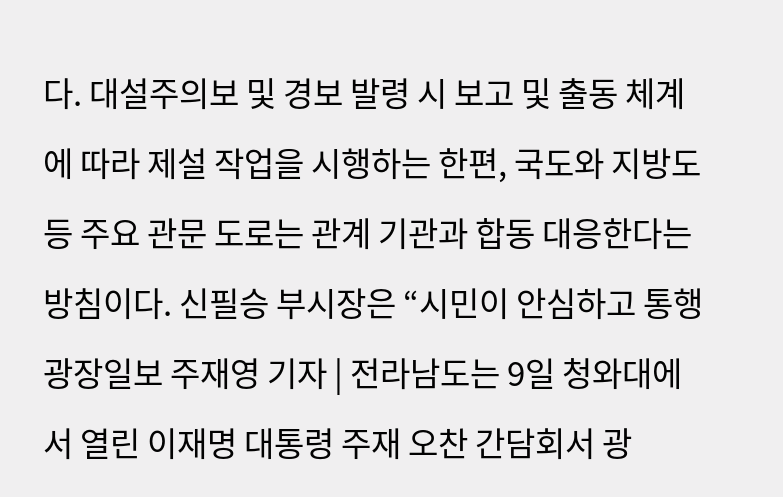다. 대설주의보 및 경보 발령 시 보고 및 출동 체계에 따라 제설 작업을 시행하는 한편, 국도와 지방도 등 주요 관문 도로는 관계 기관과 합동 대응한다는 방침이다. 신필승 부시장은 “시민이 안심하고 통행
광장일보 주재영 기자 | 전라남도는 9일 청와대에서 열린 이재명 대통령 주재 오찬 간담회서 광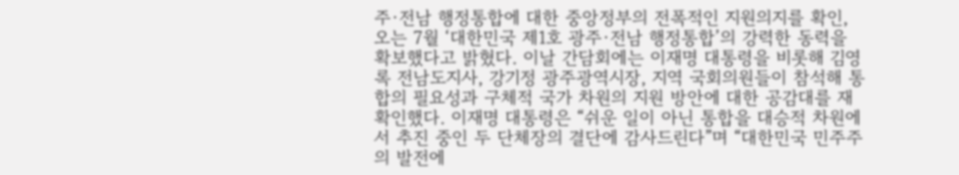주·전남 행정통합에 대한 중앙정부의 전폭적인 지원의지를 확인, 오는 7월 ‘대한민국 제1호 광주·전남 행정통합’의 강력한 동력을 확보했다고 밝혔다. 이날 간담회에는 이재명 대통령을 비롯해 김영록 전남도지사, 강기정 광주광역시장, 지역 국회의원들이 참석해 통합의 필요성과 구체적 국가 차원의 지원 방안에 대한 공감대를 재확인했다. 이재명 대통령은 “쉬운 일이 아닌 통합을 대승적 차원에서 추진 중인 두 단체장의 결단에 감사드린다”며 “대한민국 민주주의 발전에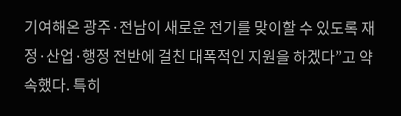기여해온 광주·전남이 새로운 전기를 맞이할 수 있도록 재정·산업·행정 전반에 걸친 대폭적인 지원을 하겠다”고 약속했다. 특히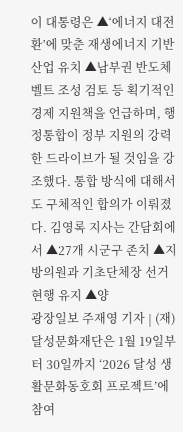이 대통령은 ▲‘에너지 대전환’에 맞춘 재생에너지 기반 산업 유치 ▲남부권 반도체 벨트 조성 검토 등 획기적인 경제 지원책을 언급하며, 행정통합이 정부 지원의 강력한 드라이브가 될 것임을 강조했다. 통합 방식에 대해서도 구체적인 합의가 이뤄졌다. 김영록 지사는 간담회에서 ▲27개 시군구 존치 ▲지방의원과 기초단체장 선거 현행 유지 ▲양
광장일보 주재영 기자 | (재)달성문화재단은 1월 19일부터 30일까지 ‘2026 달성 생활문화동호회 프로젝트’에 참여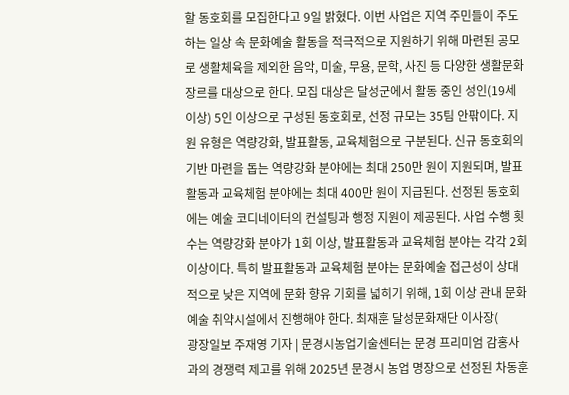할 동호회를 모집한다고 9일 밝혔다. 이번 사업은 지역 주민들이 주도하는 일상 속 문화예술 활동을 적극적으로 지원하기 위해 마련된 공모로 생활체육을 제외한 음악, 미술, 무용, 문학, 사진 등 다양한 생활문화 장르를 대상으로 한다. 모집 대상은 달성군에서 활동 중인 성인(19세 이상) 5인 이상으로 구성된 동호회로, 선정 규모는 35팀 안팎이다. 지원 유형은 역량강화, 발표활동, 교육체험으로 구분된다. 신규 동호회의 기반 마련을 돕는 역량강화 분야에는 최대 250만 원이 지원되며, 발표활동과 교육체험 분야에는 최대 400만 원이 지급된다. 선정된 동호회에는 예술 코디네이터의 컨설팅과 행정 지원이 제공된다. 사업 수행 횟수는 역량강화 분야가 1회 이상, 발표활동과 교육체험 분야는 각각 2회 이상이다. 특히 발표활동과 교육체험 분야는 문화예술 접근성이 상대적으로 낮은 지역에 문화 향유 기회를 넓히기 위해, 1회 이상 관내 문화예술 취약시설에서 진행해야 한다. 최재훈 달성문화재단 이사장(
광장일보 주재영 기자 | 문경시농업기술센터는 문경 프리미엄 감홍사과의 경쟁력 제고를 위해 2025년 문경시 농업 명장으로 선정된 차동훈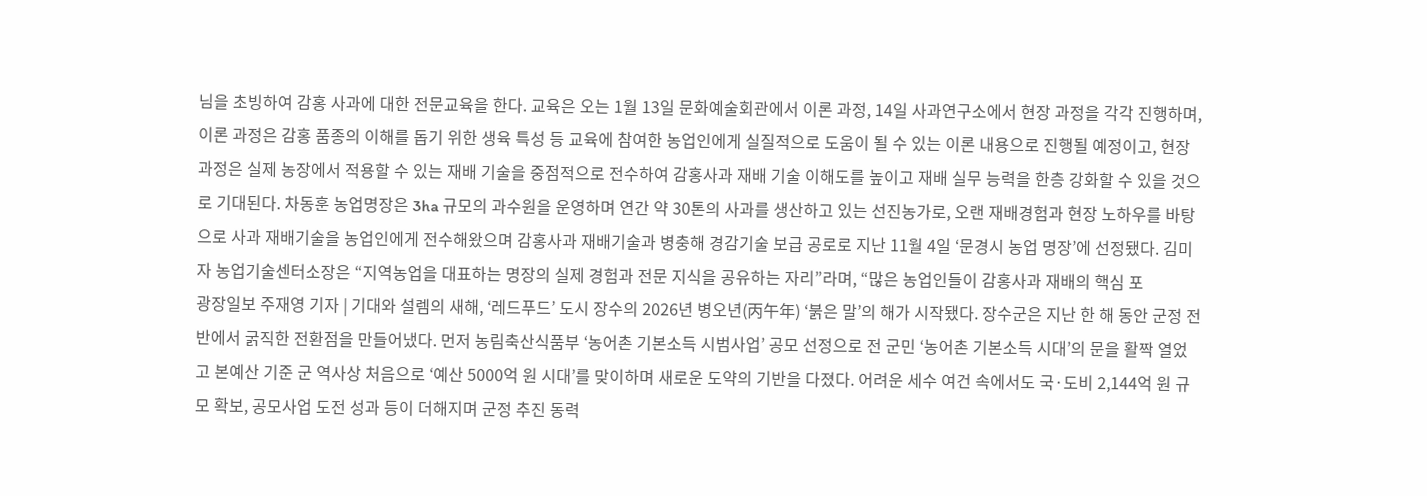님을 초빙하여 감홍 사과에 대한 전문교육을 한다. 교육은 오는 1월 13일 문화예술회관에서 이론 과정, 14일 사과연구소에서 현장 과정을 각각 진행하며, 이론 과정은 감홍 품종의 이해를 돕기 위한 생육 특성 등 교육에 참여한 농업인에게 실질적으로 도움이 될 수 있는 이론 내용으로 진행될 예정이고, 현장 과정은 실제 농장에서 적용할 수 있는 재배 기술을 중점적으로 전수하여 감홍사과 재배 기술 이해도를 높이고 재배 실무 능력을 한층 강화할 수 있을 것으로 기대된다. 차동훈 농업명장은 3ha 규모의 과수원을 운영하며 연간 약 30톤의 사과를 생산하고 있는 선진농가로, 오랜 재배경험과 현장 노하우를 바탕으로 사과 재배기술을 농업인에게 전수해왔으며 감홍사과 재배기술과 병충해 경감기술 보급 공로로 지난 11월 4일 ‘문경시 농업 명장’에 선정됐다. 김미자 농업기술센터소장은 “지역농업을 대표하는 명장의 실제 경험과 전문 지식을 공유하는 자리”라며, “많은 농업인들이 감홍사과 재배의 핵심 포
광장일보 주재영 기자 | 기대와 설렘의 새해, ‘레드푸드’ 도시 장수의 2026년 병오년(丙午年) ‘붉은 말’의 해가 시작됐다. 장수군은 지난 한 해 동안 군정 전반에서 굵직한 전환점을 만들어냈다. 먼저 농림축산식품부 ‘농어촌 기본소득 시범사업’ 공모 선정으로 전 군민 ‘농어촌 기본소득 시대’의 문을 활짝 열었고 본예산 기준 군 역사상 처음으로 ‘예산 5000억 원 시대’를 맞이하며 새로운 도약의 기반을 다졌다. 어려운 세수 여건 속에서도 국·도비 2,144억 원 규모 확보, 공모사업 도전 성과 등이 더해지며 군정 추진 동력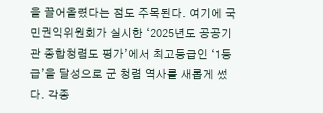을 끌어올렸다는 점도 주목된다. 여기에 국민권익위원회가 실시한 ‘2025년도 공공기관 종합청렴도 평가’에서 최고등급인 ‘1등급’을 달성으로 군 청렴 역사를 새롭게 썼다. 각종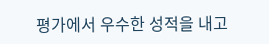평가에서 우수한 성적을 내고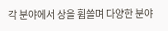각 분야에서 상을 휩쓸며 다양한 분야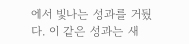에서 빛나는 성과를 거뒀다. 이 같은 성과는 새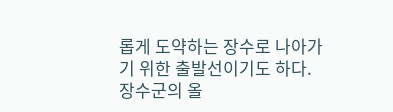롭게 도약하는 장수로 나아가기 위한 출발선이기도 하다. 장수군의 올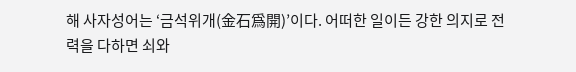해 사자성어는 ‘금석위개(金石爲開)’이다. 어떠한 일이든 강한 의지로 전력을 다하면 쇠와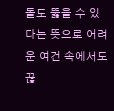돌도 뚫을 수 있다는 뜻으로 어려운 여건 속에서도 끊